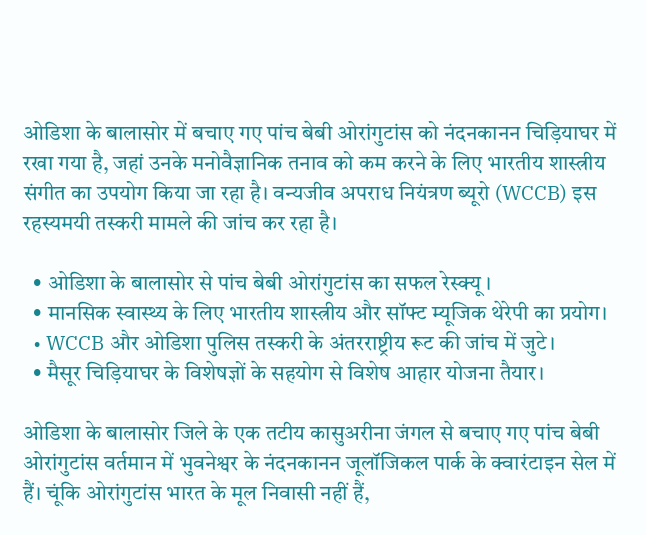ओडिशा के बालासोर में बचाए गए पांच बेबी ओरांगुटांस को नंदनकानन चिड़ियाघर में रखा गया है, जहां उनके मनोवैज्ञानिक तनाव को कम करने के लिए भारतीय शास्त्रीय संगीत का उपयोग किया जा रहा है। वन्यजीव अपराध नियंत्रण ब्यूरो (WCCB) इस रहस्यमयी तस्करी मामले की जांच कर रहा है।

  • ओडिशा के बालासोर से पांच बेबी ओरांगुटांस का सफल रेस्क्यू।
  • मानसिक स्वास्थ्य के लिए भारतीय शास्त्रीय और सॉफ्ट म्यूजिक थेरेपी का प्रयोग।
  • WCCB और ओडिशा पुलिस तस्करी के अंतरराष्ट्रीय रूट की जांच में जुटे।
  • मैसूर चिड़ियाघर के विशेषज्ञों के सहयोग से विशेष आहार योजना तैयार।

ओडिशा के बालासोर जिले के एक तटीय कासुअरीना जंगल से बचाए गए पांच बेबी ओरांगुटांस वर्तमान में भुवनेश्वर के नंदनकानन जूलॉजिकल पार्क के क्वारंटाइन सेल में हैं। चूंकि ओरांगुटांस भारत के मूल निवासी नहीं हैं,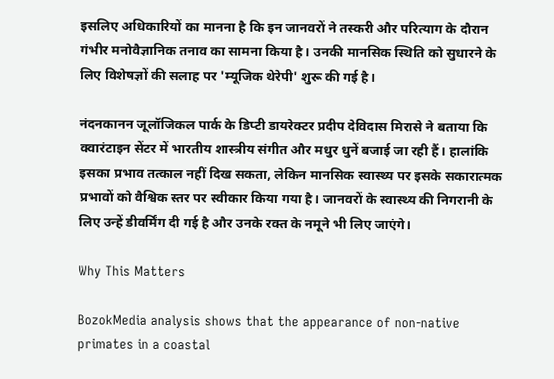इसलिए अधिकारियों का मानना है कि इन जानवरों ने तस्करी और परित्याग के दौरान गंभीर मनोवैज्ञानिक तनाव का सामना किया है। उनकी मानसिक स्थिति को सुधारने के लिए विशेषज्ञों की सलाह पर 'म्यूजिक थेरेपी' शुरू की गई है।

नंदनकानन जूलॉजिकल पार्क के डिप्टी डायरेक्टर प्रदीप देविदास मिरासे ने बताया कि क्वारंटाइन सेंटर में भारतीय शास्त्रीय संगीत और मधुर धुनें बजाई जा रही हैं। हालांकि इसका प्रभाव तत्काल नहीं दिख सकता, लेकिन मानसिक स्वास्थ्य पर इसके सकारात्मक प्रभावों को वैश्विक स्तर पर स्वीकार किया गया है। जानवरों के स्वास्थ्य की निगरानी के लिए उन्हें डीवर्मिंग दी गई है और उनके रक्त के नमूने भी लिए जाएंगे।

Why This Matters

BozokMedia analysis shows that the appearance of non-native primates in a coastal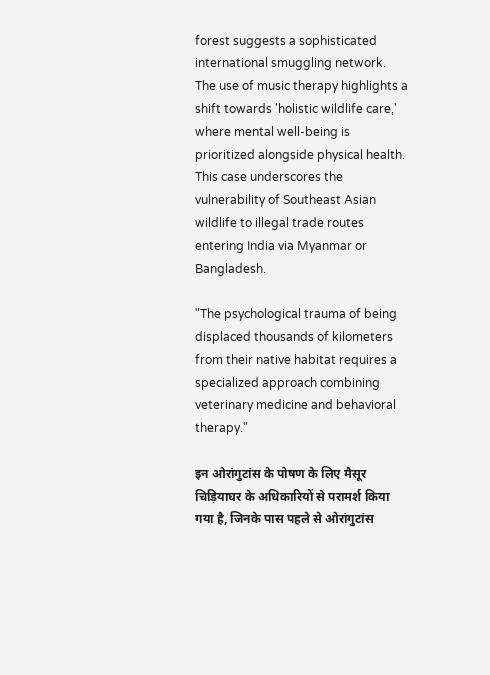forest suggests a sophisticated international smuggling network. The use of music therapy highlights a shift towards 'holistic wildlife care,' where mental well-being is prioritized alongside physical health. This case underscores the vulnerability of Southeast Asian wildlife to illegal trade routes entering India via Myanmar or Bangladesh.

"The psychological trauma of being displaced thousands of kilometers from their native habitat requires a specialized approach combining veterinary medicine and behavioral therapy."

इन ओरांगुटांस के पोषण के लिए मैसूर चिड़ियाघर के अधिकारियों से परामर्श किया गया है, जिनके पास पहले से ओरांगुटांस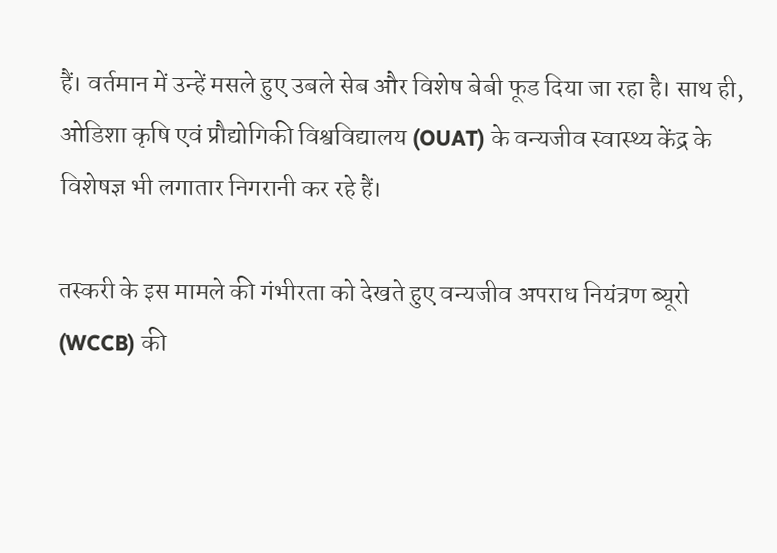हैं। वर्तमान में उन्हें मसले हुए उबले सेब और विशेष बेबी फूड दिया जा रहा है। साथ ही, ओडिशा कृषि एवं प्रौद्योगिकी विश्वविद्यालय (OUAT) के वन्यजीव स्वास्थ्य केंद्र के विशेषज्ञ भी लगातार निगरानी कर रहे हैं।

तस्करी के इस मामले की गंभीरता को देखते हुए वन्यजीव अपराध नियंत्रण ब्यूरो (WCCB) की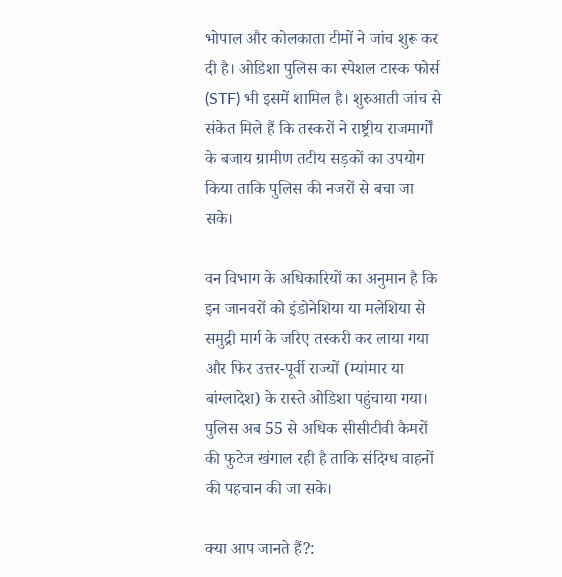भोपाल और कोलकाता टीमों ने जांच शुरू कर दी है। ओडिशा पुलिस का स्पेशल टास्क फोर्स (STF) भी इसमें शामिल है। शुरुआती जांच से संकेत मिले हैं कि तस्करों ने राष्ट्रीय राजमार्गों के बजाय ग्रामीण तटीय सड़कों का उपयोग किया ताकि पुलिस की नजरों से बचा जा सके।

वन विभाग के अधिकारियों का अनुमान है कि इन जानवरों को इंडोनेशिया या मलेशिया से समुद्री मार्ग के जरिए तस्करी कर लाया गया और फिर उत्तर-पूर्वी राज्यों (म्यांमार या बांग्लादेश) के रास्ते ओडिशा पहुंचाया गया। पुलिस अब 55 से अधिक सीसीटीवी कैमरों की फुटेज खंगाल रही है ताकि संदिग्ध वाहनों की पहचान की जा सके।

क्या आप जानते हैं?: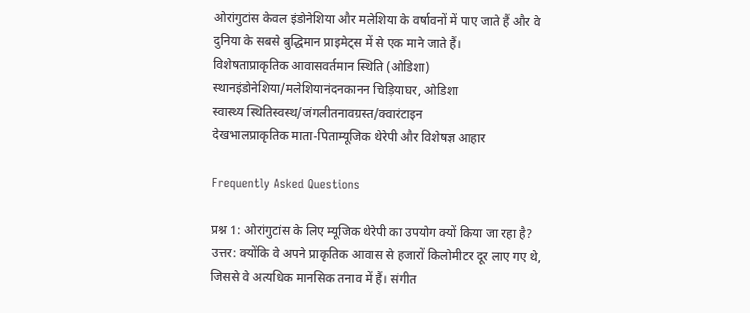ओरांगुटांस केवल इंडोनेशिया और मलेशिया के वर्षावनों में पाए जाते हैं और वे दुनिया के सबसे बुद्धिमान प्राइमेट्स में से एक माने जाते हैं।
विशेषताप्राकृतिक आवासवर्तमान स्थिति (ओडिशा)
स्थानइंडोनेशिया/मलेशियानंदनकानन चिड़ियाघर, ओडिशा
स्वास्थ्य स्थितिस्वस्थ/जंगलीतनावग्रस्त/क्वारंटाइन
देखभालप्राकृतिक माता-पिताम्यूजिक थेरेपी और विशेषज्ञ आहार

Frequently Asked Questions

प्रश्न 1: ओरांगुटांस के लिए म्यूजिक थेरेपी का उपयोग क्यों किया जा रहा है?
उत्तर: क्योंकि वे अपने प्राकृतिक आवास से हजारों किलोमीटर दूर लाए गए थे, जिससे वे अत्यधिक मानसिक तनाव में हैं। संगीत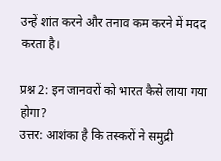उन्हें शांत करने और तनाव कम करने में मदद करता है।

प्रश्न 2: इन जानवरों को भारत कैसे लाया गया होगा?
उत्तर: आशंका है कि तस्करों ने समुद्री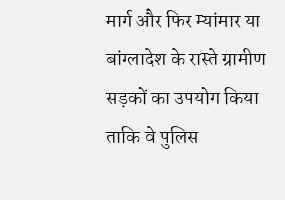मार्ग और फिर म्यांमार या बांग्लादेश के रास्ते ग्रामीण सड़कों का उपयोग किया ताकि वे पुलिस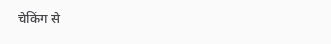चेकिंग से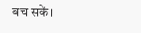बच सकें।